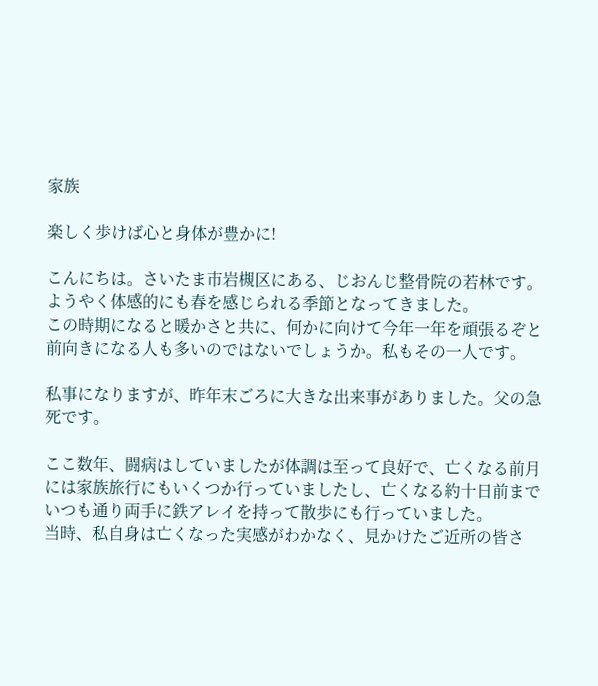家族

楽しく歩けば心と身体が豊かに!

こんにちは。さいたま市岩槻区にある、じおんじ整骨院の若林です。
ようやく体感的にも春を感じられる季節となってきました。
この時期になると暖かさと共に、何かに向けて今年一年を頑張るぞと前向きになる人も多いのではないでしょうか。私もその一人です。

私事になりますが、昨年末ごろに大きな出来事がありました。父の急死です。

ここ数年、闘病はしていましたが体調は至って良好で、亡くなる前月には家族旅行にもいくつか行っていましたし、亡くなる約十日前までいつも通り両手に鉄アレイを持って散歩にも行っていました。
当時、私自身は亡くなった実感がわかなく、見かけたご近所の皆さ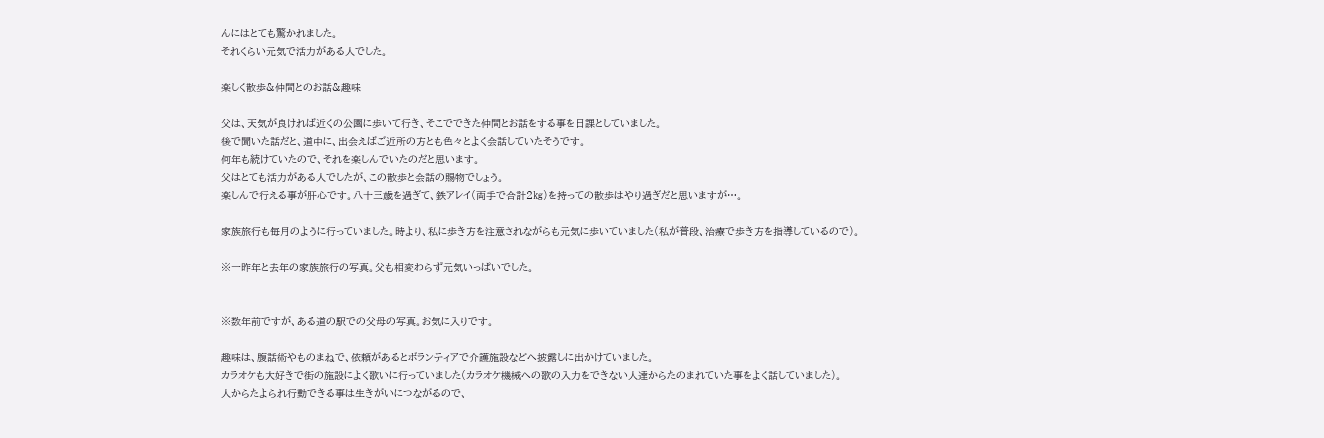んにはとても驚かれました。
それくらい元気で活力がある人でした。

楽しく散歩&仲間とのお話&趣味

父は、天気が良ければ近くの公園に歩いて行き、そこでできた仲間とお話をする事を日課としていました。
後で聞いた話だと、道中に、出会えばご近所の方とも色々とよく会話していたそうです。
何年も続けていたので、それを楽しんでいたのだと思います。
父はとても活力がある人でしたが、この散歩と会話の賜物でしょう。
楽しんで行える事が肝心です。八十三歳を過ぎて、鉄アレイ(両手で合計2㎏)を持っての散歩はやり過ぎだと思いますが…。

家族旅行も毎月のように行っていました。時より、私に歩き方を注意されながらも元気に歩いていました(私が普段、治療で歩き方を指導しているので)。

※一昨年と去年の家族旅行の写真。父も相変わらず元気いっぱいでした。


※数年前ですが、ある道の駅での父母の写真。お気に入りです。

趣味は、腹話術やものまねで、依頼があるとボランティアで介護施設などへ披露しに出かけていました。
カラオケも大好きで街の施設によく歌いに行っていました(カラオケ機械への歌の入力をできない人達からたのまれていた事をよく話していました)。
人からたよられ行動できる事は生きがいにつながるので、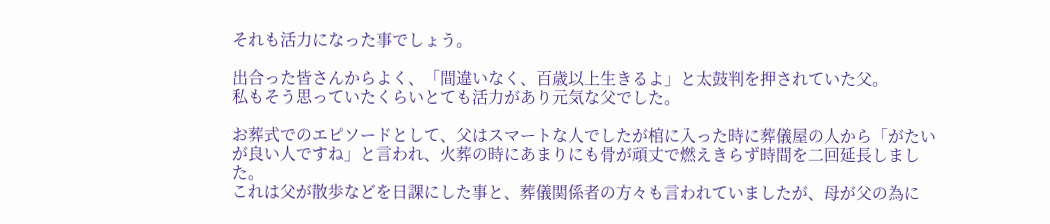それも活力になった事でしょう。

出合った皆さんからよく、「間違いなく、百歳以上生きるよ」と太鼓判を押されていた父。
私もそう思っていたくらいとても活力があり元気な父でした。

お葬式でのエピソードとして、父はスマートな人でしたが棺に入った時に葬儀屋の人から「がたいが良い人ですね」と言われ、火葬の時にあまりにも骨が頑丈で燃えきらず時間を二回延長しました。
これは父が散歩などを日課にした事と、葬儀関係者の方々も言われていましたが、母が父の為に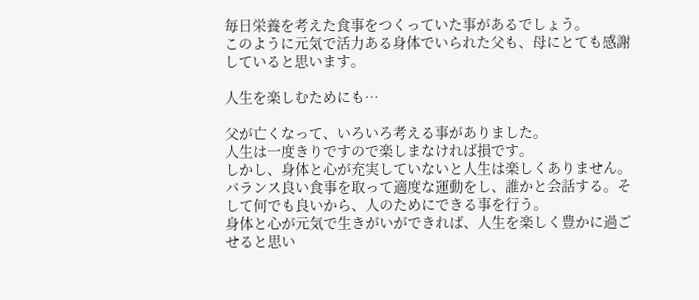毎日栄養を考えた食事をつくっていた事があるでしょう。
このように元気で活力ある身体でいられた父も、母にとても感謝していると思います。

人生を楽しむためにも…

父が亡くなって、いろいろ考える事がありました。
人生は一度きりですので楽しまなければ損です。
しかし、身体と心が充実していないと人生は楽しくありません。
バランス良い食事を取って適度な運動をし、誰かと会話する。そして何でも良いから、人のためにできる事を行う。
身体と心が元気で生きがいができれば、人生を楽しく豊かに過ごせると思い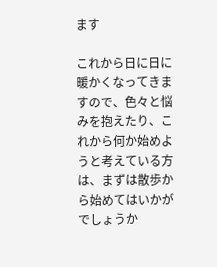ます

これから日に日に暖かくなってきますので、色々と悩みを抱えたり、これから何か始めようと考えている方は、まずは散歩から始めてはいかがでしょうか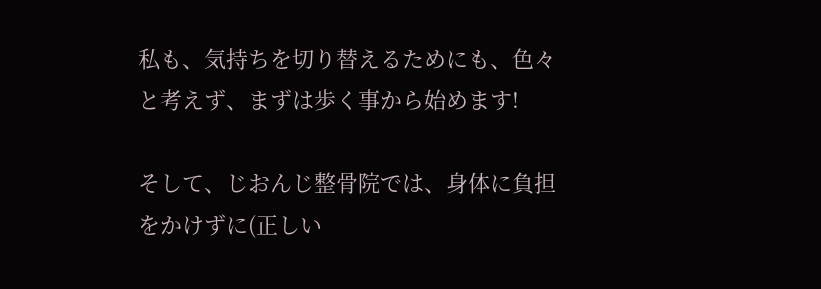私も、気持ちを切り替えるためにも、色々と考えず、まずは歩く事から始めます!

そして、じおんじ整骨院では、身体に負担をかけずに(正しい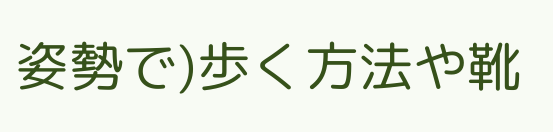姿勢で)歩く方法や靴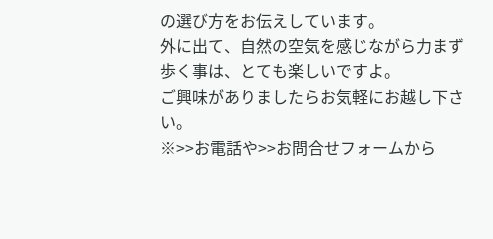の選び方をお伝えしています。
外に出て、自然の空気を感じながら力まず歩く事は、とても楽しいですよ。
ご興味がありましたらお気軽にお越し下さい。
※>>お電話や>>お問合せフォームから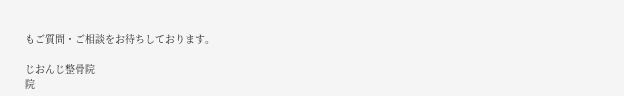もご質問・ご相談をお待ちしております。

じおんじ整骨院
院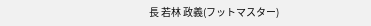長 若林 政義(フットマスター)